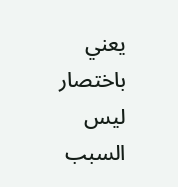يعني باختصار ليس السبب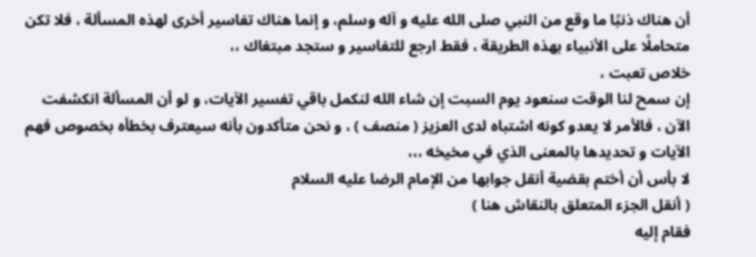أن هناك ذنبًا ما وقع من النبي صلى الله عليه و آله وسلم، و إنما هناك تفاسير أخرى لهذه المسألة ، فلا تكن متحاملًا على الأنبياء بهذه الطريقة ، فقط ارجع للتفاسير و ستجد مبتغاك ،،
خلاص تعبت ،
إن سمح لنا الوقت سنعود يوم السبت إن شاء الله لنكمل باقي تفسير الآيات، و لو أن المسألة انكشفت الآن ، فالأمر لا يعدو كونه اشتباه لدى العزيز ( منصف ) ، و نحن متأكدون بأنه سيعترف بخطأه بخصوص فهم الآيات و تحديدها بالمعنى الذي في مخيخه ،،،
لا بأس أن أختم بقضية أنقل جوابها من الإمام الرضا عليه السلام
( أنقل الجزء المتعلق بالنقاش هنا )
فقام إليه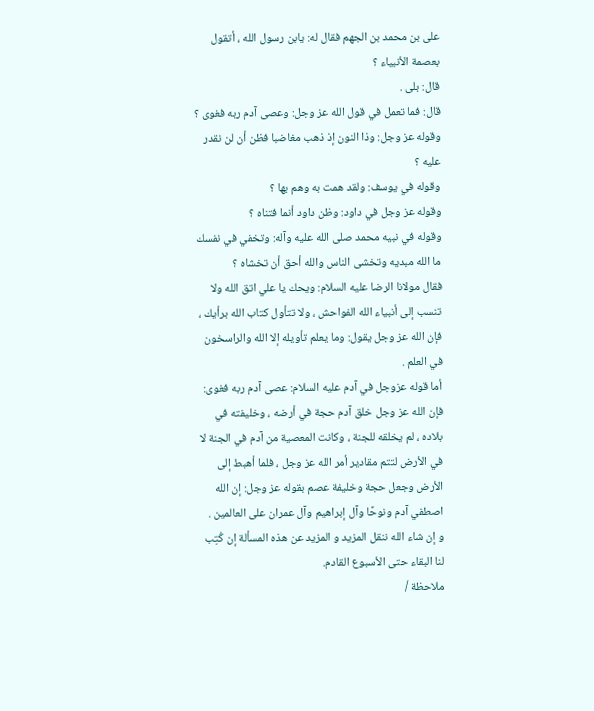على بن محمد بن الجهم فقال له: يابن رسول الله ، أتقول بعصمة الأنبياء ؟
قال: بلى .
قال: فما تعمل في قول الله عز وجل: وعصى آدم ربه فغوى ؟
وقوله عز وجل: وذا النون إذ ذهب مغاضبا فظن أن لن نقدر عليه ؟
وقوله في يوسف: ولقد همت به وهم بها ؟
وقوله عز وجل في داود: وظن داود أنما فتناه ؟
وقوله في نبيه محمد صلى الله عليه وآله: وتخفي في نفسك ما الله مبديه وتخشى الناس والله أحق أن تخشاه ؟
فقال مولانا الرضا عليه السلام: ويحك يا علي اتق الله ولا تنسب إلى أنبياء الله الفواحش ، ولا تتأول كتاب الله برأيك ، فإن الله عز وجل يقول: وما يعلم تأويله إلا الله والراسخون في العلم .
أما قوله عزوجل في آدم عليه السلام: عصى آدم ربه فغوى: فإن الله عز وجل خلق آدم حجة في أرضه ، وخليفته في بلاده ، لم يخلقه للجنة ، وكانت المعصية من آدم في الجنة لا في الأرض لتتم مقادير أمر الله عز وجل ، فلما أهبط إلى الأرض وجعل حجة وخليفة عصم بقوله عز وجل: إن الله اصطفي آدم ونوحًا وآل إبراهيم وآل عمران على العالمين .
و إن شاء الله ننقل المزيد و المزيد عن هذه المسألة إن كُتِب لنا البقاء حتى الأسبوع القادم.
ملاحظة /